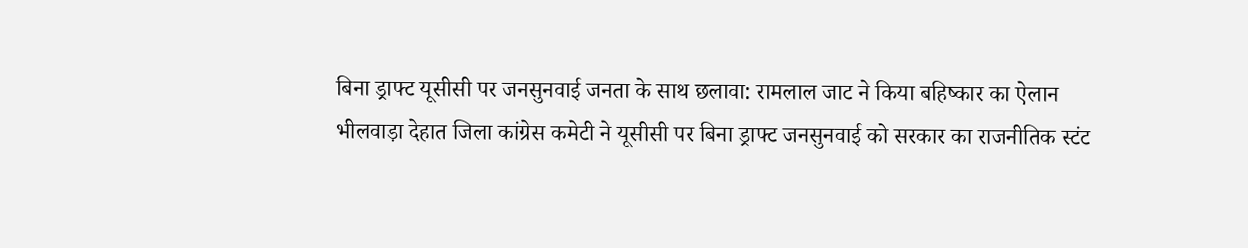बिना ड्राफ्ट यूसीसी पर जनसुनवाई जनता के साथ छलावा: रामलाल जाट ने किया बहिष्कार का ऐलान
भीलवाड़ा देहात जिला कांग्रेस कमेटी ने यूसीसी पर बिना ड्राफ्ट जनसुनवाई को सरकार का राजनीतिक स्टंट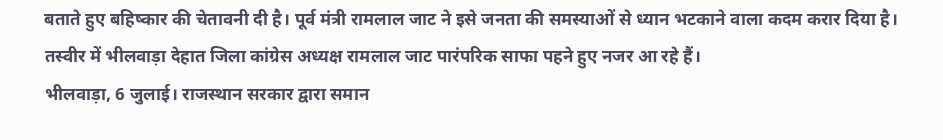बताते हुए बहिष्कार की चेतावनी दी है। पूर्व मंत्री रामलाल जाट ने इसे जनता की समस्याओं से ध्यान भटकाने वाला कदम करार दिया है।
तस्वीर में भीलवाड़ा देहात जिला कांग्रेस अध्यक्ष रामलाल जाट पारंपरिक साफा पहने हुए नजर आ रहे हैं।
भीलवाड़ा, 6 जुलाई। राजस्थान सरकार द्वारा समान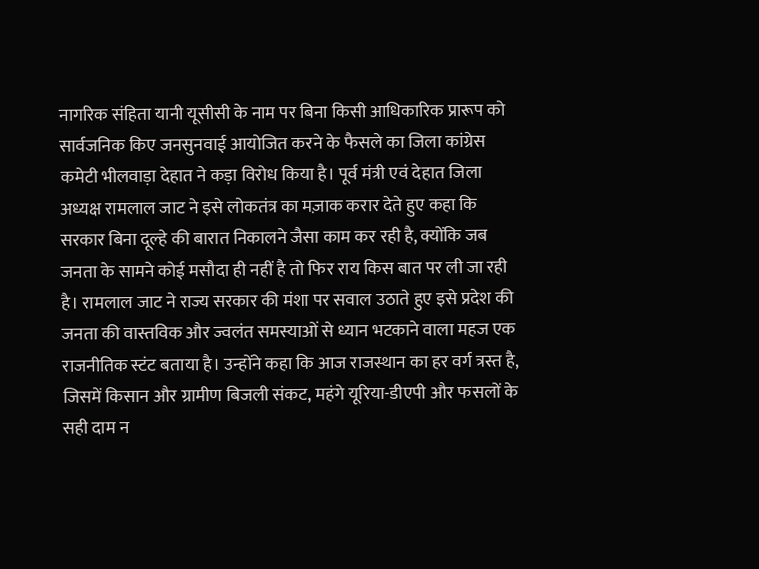नागरिक संहिता यानी यूसीसी के नाम पर बिना किसी आधिकारिक प्रारूप को सार्वजनिक किए जनसुनवाई आयोजित करने के फैसले का जिला कांग्रेस कमेटी भीलवाड़ा देहात ने कड़ा विरोध किया है। पूर्व मंत्री एवं देहात जिला अध्यक्ष रामलाल जाट ने इसे लोकतंत्र का मज़ाक करार देते हुए कहा कि सरकार बिना दूल्हे की बारात निकालने जैसा काम कर रही है, क्योंकि जब जनता के सामने कोई मसौदा ही नहीं है तो फिर राय किस बात पर ली जा रही है। रामलाल जाट ने राज्य सरकार की मंशा पर सवाल उठाते हुए इसे प्रदेश की जनता की वास्तविक और ज्वलंत समस्याओं से ध्यान भटकाने वाला महज एक राजनीतिक स्टंट बताया है। उन्होंने कहा कि आज राजस्थान का हर वर्ग त्रस्त है, जिसमें किसान और ग्रामीण बिजली संकट, महंगे यूरिया-डीएपी और फसलों के सही दाम न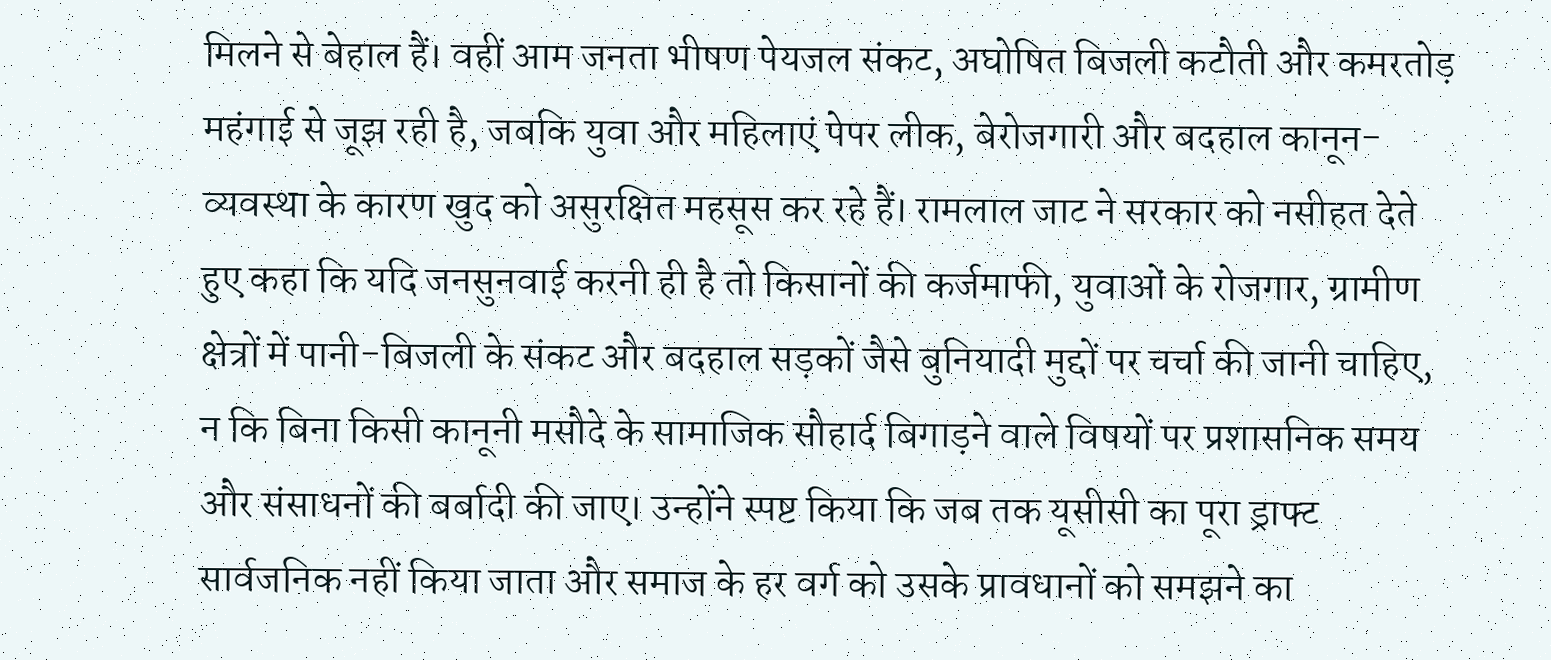मिलने से बेहाल हैं। वहीं आम जनता भीषण पेयजल संकट, अघोषित बिजली कटौती और कमरतोड़ महंगाई से जूझ रही है, जबकि युवा और महिलाएं पेपर लीक, बेरोजगारी और बदहाल कानून-व्यवस्था के कारण खुद को असुरक्षित महसूस कर रहे हैं। रामलाल जाट ने सरकार को नसीहत देते हुए कहा कि यदि जनसुनवाई करनी ही है तो किसानों की कर्जमाफी, युवाओं के रोजगार, ग्रामीण क्षेत्रों में पानी-बिजली के संकट और बदहाल सड़कों जैसे बुनियादी मुद्दों पर चर्चा की जानी चाहिए, न कि बिना किसी कानूनी मसौदे के सामाजिक सौहार्द बिगाड़ने वाले विषयों पर प्रशासनिक समय और संसाधनों की बर्बादी की जाए। उन्होंने स्पष्ट किया कि जब तक यूसीसी का पूरा ड्राफ्ट सार्वजनिक नहीं किया जाता और समाज के हर वर्ग को उसके प्रावधानों को समझने का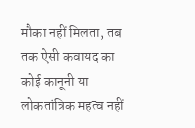मौका नहीं मिलता, तब तक ऐसी कवायद का कोई कानूनी या लोकतांत्रिक महत्व नहीं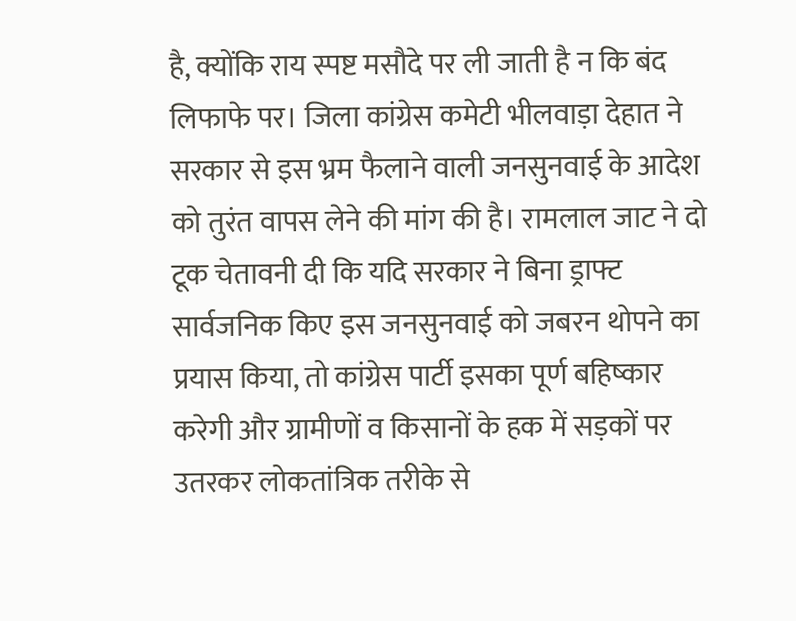है, क्योंकि राय स्पष्ट मसौदे पर ली जाती है न कि बंद लिफाफे पर। जिला कांग्रेस कमेटी भीलवाड़ा देहात ने सरकार से इस भ्रम फैलाने वाली जनसुनवाई के आदेश को तुरंत वापस लेने की मांग की है। रामलाल जाट ने दो टूक चेतावनी दी कि यदि सरकार ने बिना ड्राफ्ट सार्वजनिक किए इस जनसुनवाई को जबरन थोपने का प्रयास किया, तो कांग्रेस पार्टी इसका पूर्ण बहिष्कार करेगी और ग्रामीणों व किसानों के हक में सड़कों पर उतरकर लोकतांत्रिक तरीके से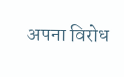अपना विरोध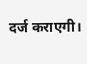दर्ज कराएगी।